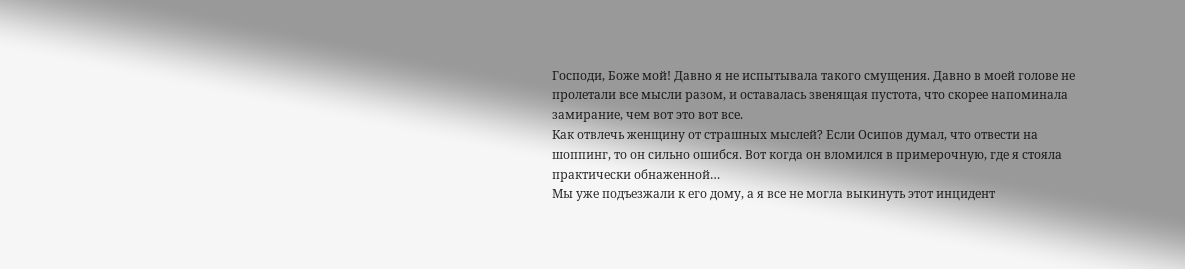Господи, Боже мой! Давно я не испытывала такого смущения. Давно в моей голове не пролетали все мысли разом, и оставалась звенящая пустота, что скорее напоминала замирание, чем вот это вот все.
Как отвлечь женщину от страшных мыслей? Если Осипов думал, что отвести на шоппинг, то он сильно ошибся. Вот когда он вломился в примерочную, где я стояла практически обнаженной…
Мы уже подъезжали к его дому, а я все не могла выкинуть этот инцидент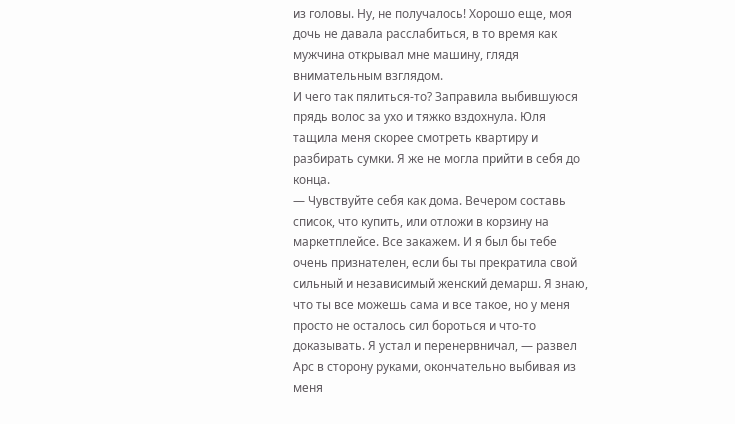из головы. Ну, не получалось! Хорошо еще, моя дочь не давала расслабиться, в то время как мужчина открывал мне машину, глядя внимательным взглядом.
И чего так пялиться-то? Заправила выбившуюся прядь волос за ухо и тяжко вздохнула. Юля тащила меня скорее смотреть квартиру и разбирать сумки. Я же не могла прийти в себя до конца.
— Чувствуйте себя как дома. Вечером составь список, что купить, или отложи в корзину на маркетплейсе. Все закажем. И я был бы тебе очень признателен, если бы ты прекратила свой сильный и независимый женский демарш. Я знаю, что ты все можешь сама и все такое, но у меня просто не осталось сил бороться и что-то доказывать. Я устал и перенервничал, — развел Арс в сторону руками, окончательно выбивая из меня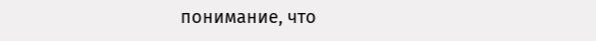понимание, что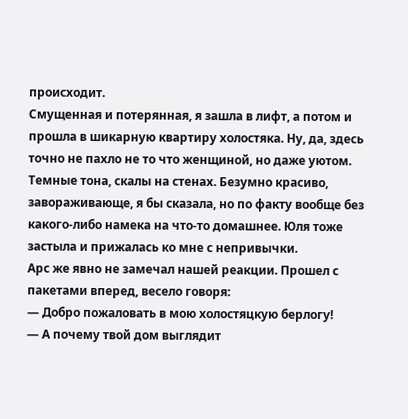происходит.
Смущенная и потерянная, я зашла в лифт, а потом и прошла в шикарную квартиру холостяка. Ну, да, здесь точно не пахло не то что женщиной, но даже уютом.
Темные тона, скалы на стенах. Безумно красиво, завораживающе, я бы сказала, но по факту вообще без какого-либо намека на что-то домашнее. Юля тоже застыла и прижалась ко мне с непривычки.
Арс же явно не замечал нашей реакции. Прошел с пакетами вперед, весело говоря:
— Добро пожаловать в мою холостяцкую берлогу!
— А почему твой дом выглядит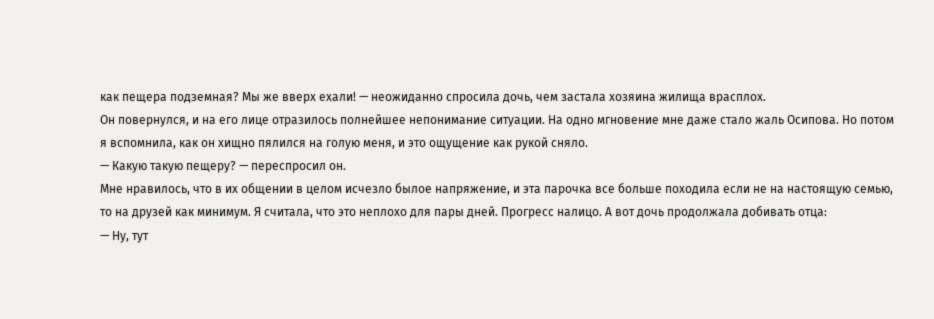как пещера подземная? Мы же вверх ехали! — неожиданно спросила дочь, чем застала хозяина жилища врасплох.
Он повернулся, и на его лице отразилось полнейшее непонимание ситуации. На одно мгновение мне даже стало жаль Осипова. Но потом я вспомнила, как он хищно пялился на голую меня, и это ощущение как рукой сняло.
— Какую такую пещеру? — переспросил он.
Мне нравилось, что в их общении в целом исчезло былое напряжение, и эта парочка все больше походила если не на настоящую семью, то на друзей как минимум. Я считала, что это неплохо для пары дней. Прогресс налицо. А вот дочь продолжала добивать отца:
— Ну, тут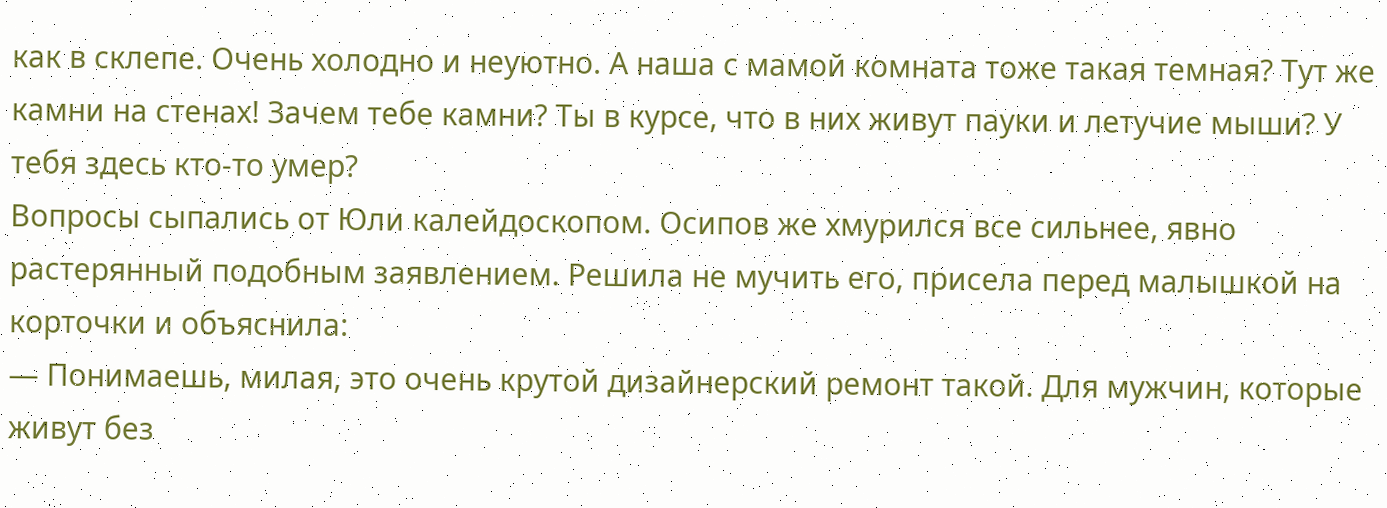как в склепе. Очень холодно и неуютно. А наша с мамой комната тоже такая темная? Тут же камни на стенах! Зачем тебе камни? Ты в курсе, что в них живут пауки и летучие мыши? У тебя здесь кто-то умер?
Вопросы сыпались от Юли калейдоскопом. Осипов же хмурился все сильнее, явно растерянный подобным заявлением. Решила не мучить его, присела перед малышкой на корточки и объяснила:
— Понимаешь, милая, это очень крутой дизайнерский ремонт такой. Для мужчин, которые живут без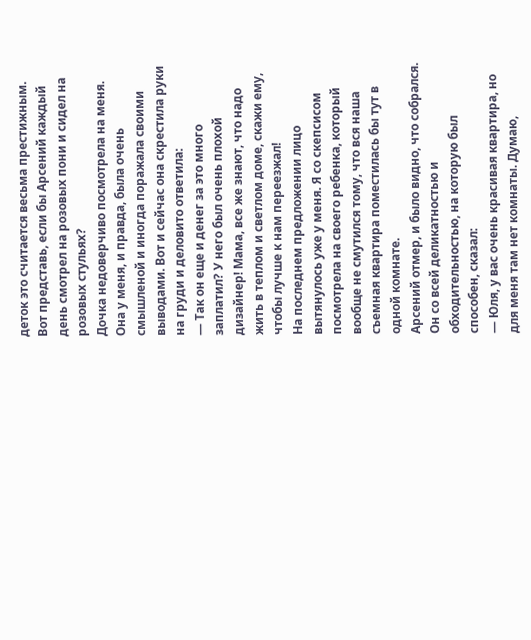деток это считается весьма престижным. Вот представь, если бы Арсений каждый день смотрел на розовых пони и сидел на розовых стульях?
Дочка недоверчиво посмотрела на меня. Она у меня, и правда, была очень смышленой и иногда поражала своими выводами. Вот и сейчас она скрестила руки на груди и деловито ответила:
— Так он еще и денег за это много заплатил? У него был очень плохой дизайнер! Мама, все же знают, что надо жить в теплом и светлом доме, скажи ему, чтобы лучше к нам переезжал!
На последнем предложении лицо вытянулось уже у меня. Я со скепсисом посмотрела на своего ребенка, который вообще не смутился тому, что вся наша съемная квартира поместилась бы тут в одной комнате.
Арсений отмер, и было видно, что собрался. Он со всей деликатностью и обходительностью, на которую был способен, сказал:
— Юля, у вас очень красивая квартира, но для меня там нет комнаты. Думаю,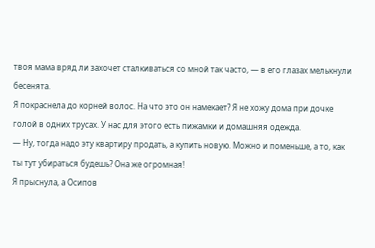твоя мама вряд ли захочет сталкиваться со мной так часто, — в его глазах мелькнули бесенята.
Я покраснела до корней волос. На что это он намекает? Я не хожу дома при дочке голой в одних трусах. У нас для этого есть пижамки и домашняя одежда.
— Ну, тогда надо эту квартиру продать, а купить новую. Можно и поменьше, а то, как ты тут убираться будешь? Она же огромная!
Я прыснула, а Осипов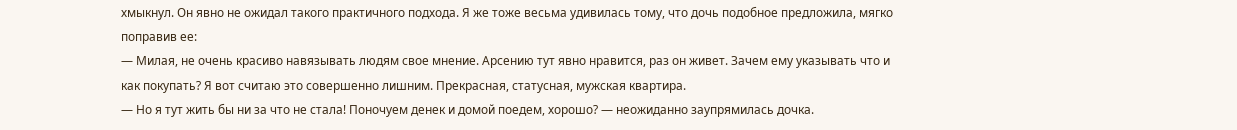хмыкнул. Он явно не ожидал такого практичного подхода. Я же тоже весьма удивилась тому, что дочь подобное предложила, мягко поправив ее:
— Милая, не очень красиво навязывать людям свое мнение. Арсению тут явно нравится, раз он живет. Зачем ему указывать что и как покупать? Я вот считаю это совершенно лишним. Прекрасная, статусная, мужская квартира.
— Но я тут жить бы ни за что не стала! Поночуем денек и домой поедем, хорошо? — неожиданно заупрямилась дочка.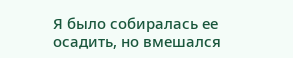Я было собиралась ее осадить, но вмешался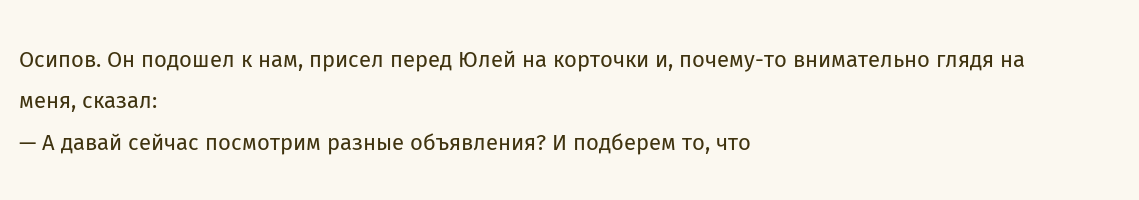Осипов. Он подошел к нам, присел перед Юлей на корточки и, почему-то внимательно глядя на меня, сказал:
— А давай сейчас посмотрим разные объявления? И подберем то, что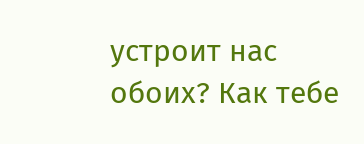устроит нас обоих? Как тебе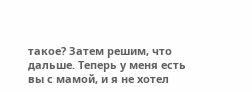такое? Затем решим, что дальше. Теперь у меня есть вы с мамой, и я не хотел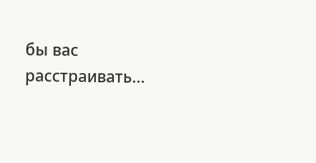бы вас расстраивать…